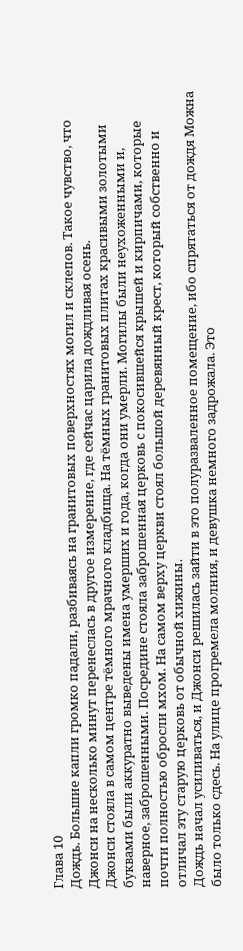Глава 10
Дождь. Большие капли громко падали, разбиваясь на гранитовых поверхностях могил и склепов. Такое чувство, что Джонси на несколько минут перенеслась в другое измерение, где сейчас царила дождливая осень.
Джонси стояла в самом центре тёмного мрачного кладбища. На тёмных гранитовых плитах красивыми золотыми буквами были аккуратно выведены имена умерших и года, когда они умерли. Могилы были неухоженными и, наверное, заброшенными. Посредине стояла заброшенная церковь с покосившейся крышей и кирпичами, которые почти полностью обросли мхом. На самом верху церкви стоял большой деревянный крест, который собственно и отличал эту старую церковь от обычной хижины.
Дождь начал усиливаться, и Джонси решилась зайти в это полуразваленное помещение, ибо спрятаться от дождя Можна было только сдесь. На улице прогремела молния, и девушка немного задрожала. Это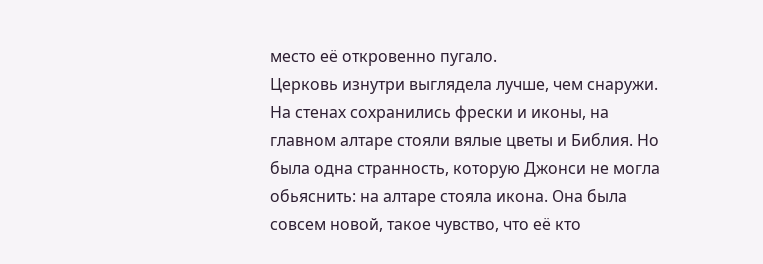место её откровенно пугало.
Церковь изнутри выглядела лучше, чем снаружи. На стенах сохранились фрески и иконы, на главном алтаре стояли вялые цветы и Библия. Но была одна странность, которую Джонси не могла обьяснить: на алтаре стояла икона. Она была совсем новой, такое чувство, что её кто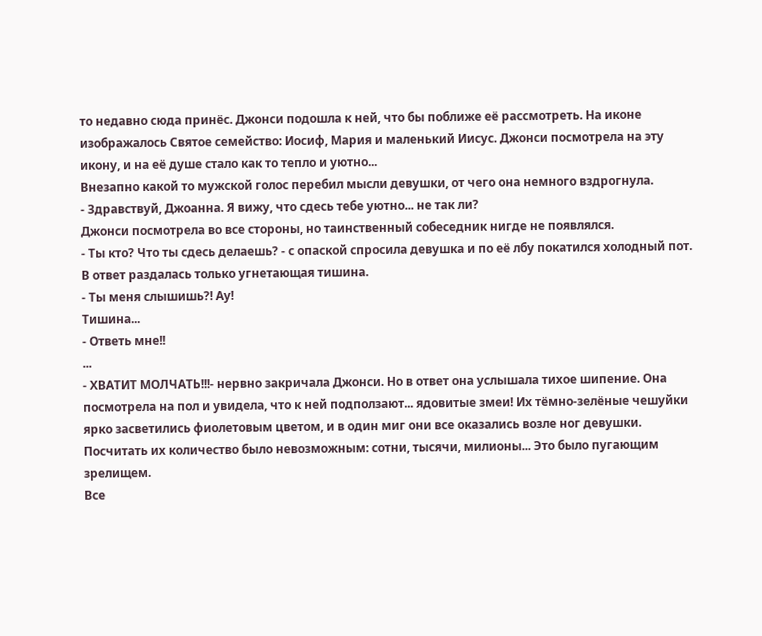то недавно сюда принёс. Джонси подошла к ней, что бы поближе её рассмотреть. На иконе изображалось Святое семейство: Иосиф, Мария и маленький Иисус. Джонси посмотрела на эту икону, и на её душе стало как то тепло и уютно...
Внезапно какой то мужской голос перебил мысли девушки, от чего она немного вздрогнула.
- Здравствуй, Джоанна. Я вижу, что сдесь тебе уютно... не так ли?
Джонси посмотрела во все стороны, но таинственный собеседник нигде не появлялся.
- Ты кто? Что ты сдесь делаешь? - с опаской спросила девушка и по её лбу покатился холодный пот.
В ответ раздалась только угнетающая тишина.
- Ты меня слышишь?! Ау!
Тишина...
- Ответь мне!!
...
- ХВАТИТ МОЛЧАТЬ!!!- нервно закричала Джонси. Но в ответ она услышала тихое шипение. Она посмотрела на пол и увидела, что к ней подползают... ядовитые змеи! Их тёмно-зелёные чешуйки ярко засветились фиолетовым цветом, и в один миг они все оказались возле ног девушки. Посчитать их количество было невозможным: сотни, тысячи, милионы... Это было пугающим зрелищем.
Все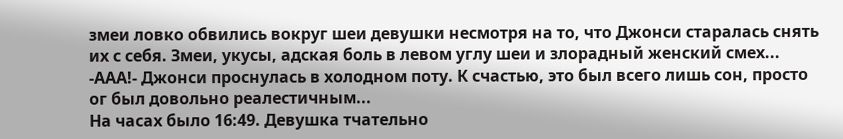змеи ловко обвились вокруг шеи девушки несмотря на то, что Джонси старалась снять их с себя. Змеи, укусы, адская боль в левом углу шеи и злорадный женский смех...
-ААА!- Джонси проснулась в холодном поту. К счастью, это был всего лишь сон, просто ог был довольно реалестичным...
На часах было 16:49. Девушка тчательно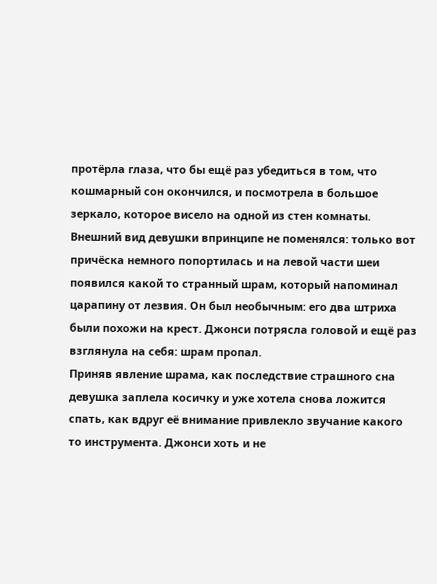протёрла глаза, что бы ещё раз убедиться в том, что кошмарный сон окончился, и посмотрела в большое зеркало, которое висело на одной из стен комнаты. Внешний вид девушки впринципе не поменялся: только вот причёска немного попортилась и на левой части шеи появился какой то странный шрам, который напоминал царапину от лезвия. Он был необычным: его два штриха были похожи на крест. Джонси потрясла головой и ещё раз взглянула на себя: шрам пропал.
Приняв явление шрама, как последствие страшного сна девушка заплела косичку и уже хотела снова ложится спать, как вдруг её внимание привлекло звучание какого то инструмента. Джонси хоть и не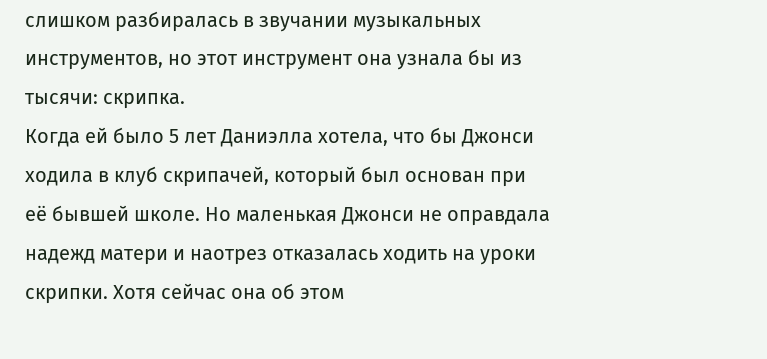слишком разбиралась в звучании музыкальных инструментов, но этот инструмент она узнала бы из тысячи: скрипка.
Когда ей было 5 лет Даниэлла хотела, что бы Джонси ходила в клуб скрипачей, который был основан при её бывшей школе. Но маленькая Джонси не оправдала надежд матери и наотрез отказалась ходить на уроки скрипки. Хотя сейчас она об этом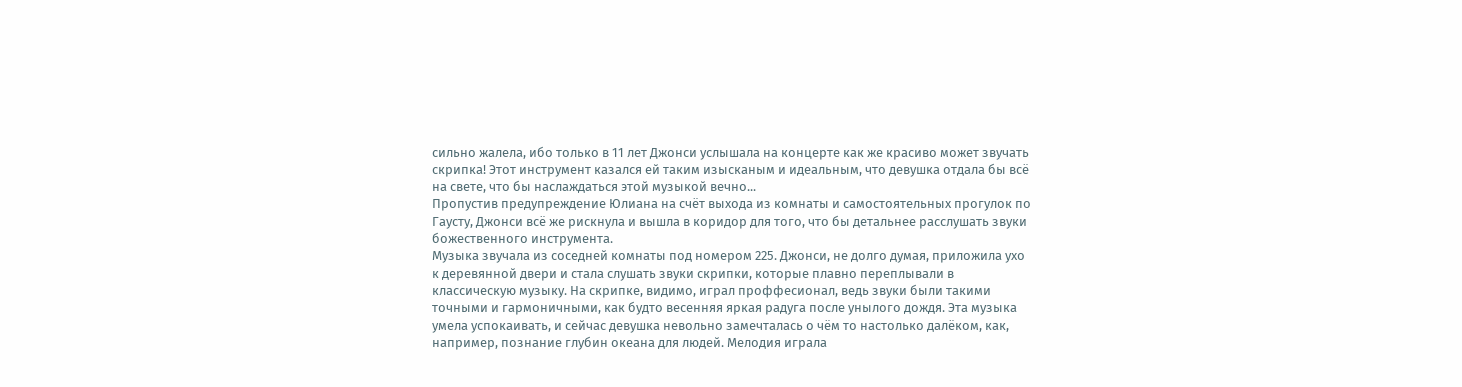сильно жалела, ибо только в 11 лет Джонси услышала на концерте как же красиво может звучать скрипка! Этот инструмент казался ей таким изысканым и идеальным, что девушка отдала бы всё на свете, что бы наслаждаться этой музыкой вечно...
Пропустив предупреждение Юлиана на счёт выхода из комнаты и самостоятельных прогулок по Гаусту, Джонси всё же рискнула и вышла в коридор для того, что бы детальнее расслушать звуки божественного инструмента.
Музыка звучала из соседней комнаты под номером 225. Джонси, не долго думая, приложила ухо к деревянной двери и стала слушать звуки скрипки, которые плавно переплывали в классическую музыку. На скрипке, видимо, играл проффесионал, ведь звуки были такими точными и гармоничными, как будто весенняя яркая радуга после унылого дождя. Эта музыка умела успокаивать, и сейчас девушка невольно замечталась о чём то настолько далёком, как, например, познание глубин океана для людей. Мелодия играла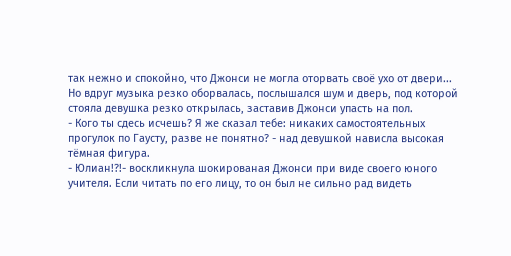так нежно и спокойно, что Джонси не могла оторвать своё ухо от двери... Но вдруг музыка резко оборвалась, послышался шум и дверь, под которой стояла девушка резко открылась, заставив Джонси упасть на пол.
- Кого ты сдесь исчешь? Я же сказал тебе: никаких самостоятельных прогулок по Гаусту, разве не понятно? - над девушкой нависла высокая тёмная фигура.
- Юлиан!?!- воскликнула шокированая Джонси при виде своего юного учителя. Если читать по его лицу, то он был не сильно рад видеть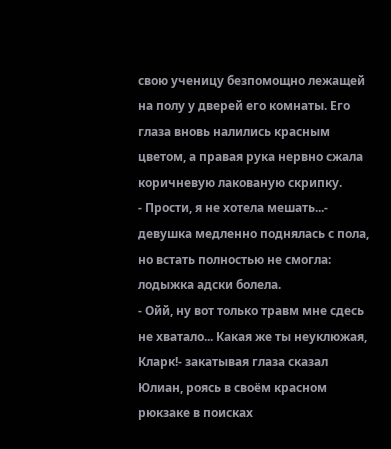свою ученицу безпомощно лежащей на полу у дверей его комнаты. Его глаза вновь налились красным цветом, а правая рука нервно сжала коричневую лакованую скрипку.
- Прости, я не хотела мешать...- девушка медленно поднялась с пола, но встать полностью не смогла: лодыжка адски болела.
- Ойй, ну вот только травм мне сдесь не хватало... Какая же ты неуклюжая, Кларк!- закатывая глаза сказал Юлиан, роясь в своём красном рюкзаке в поисках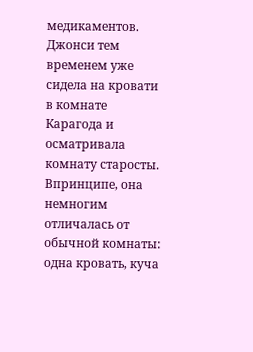медикаментов. Джонси тем временем уже сидела на кровати в комнате Карагода и осматривала комнату старосты. Впринципе, она немногим отличалась от обычной комнаты: одна кровать, куча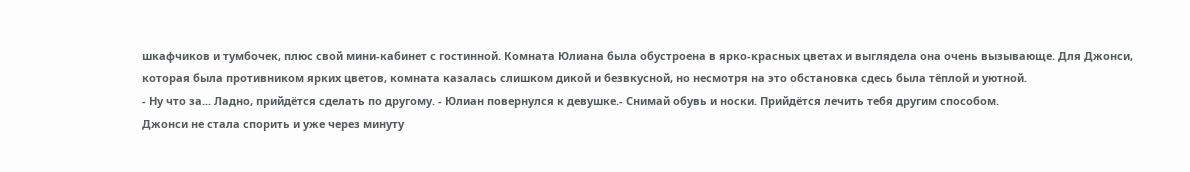шкафчиков и тумбочек, плюс свой мини-кабинет с гостинной. Комната Юлиана была обустроена в ярко-красных цветах и выглядела она очень вызывающе. Для Джонси, которая была противником ярких цветов, комната казалась слишком дикой и безвкусной, но несмотря на это обстановка сдесь была тёплой и уютной.
- Ну что за... Ладно, прийдётся сделать по другому. - Юлиан повернулся к девушке.- Снимай обувь и носки. Прийдётся лечить тебя другим способом.
Джонси не стала спорить и уже через минуту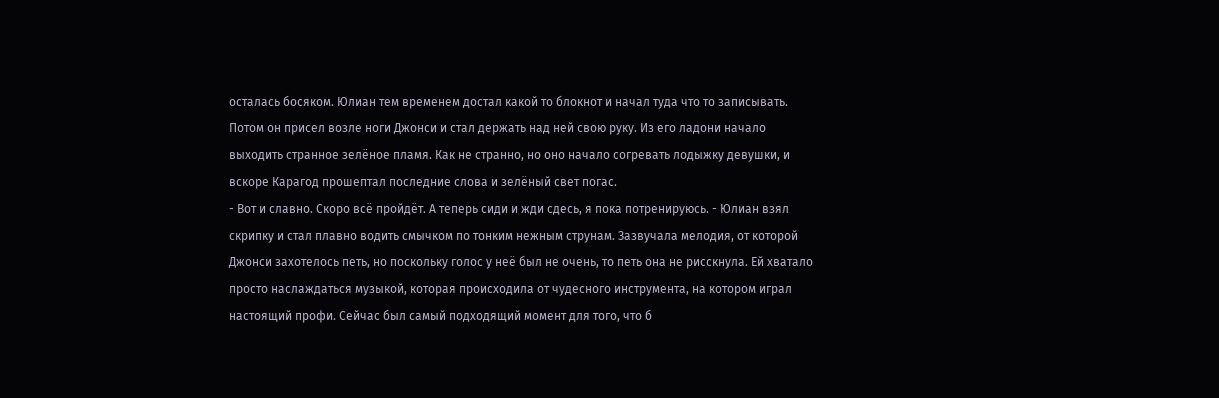осталась босяком. Юлиан тем временем достал какой то блокнот и начал туда что то записывать. Потом он присел возле ноги Джонси и стал держать над ней свою руку. Из его ладони начало выходить странное зелёное пламя. Как не странно, но оно начало согревать лодыжку девушки, и вскоре Карагод прошептал последние слова и зелёный свет погас.
- Вот и славно. Скоро всё пройдёт. А теперь сиди и жди сдесь, я пока потренируюсь. - Юлиан взял скрипку и стал плавно водить смычком по тонким нежным струнам. Зазвучала мелодия, от которой Джонси захотелось петь, но поскольку голос у неё был не очень, то петь она не рисскнула. Ей хватало просто наслаждаться музыкой, которая происходила от чудесного инструмента, на котором играл настоящий профи. Сейчас был самый подходящий момент для того, что б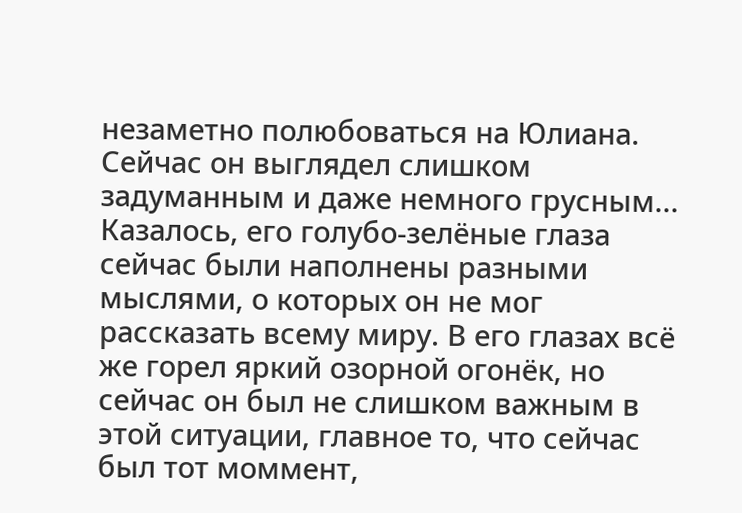незаметно полюбоваться на Юлиана. Сейчас он выглядел слишком задуманным и даже немного грусным... Казалось, его голубо-зелёные глаза сейчас были наполнены разными мыслями, о которых он не мог рассказать всему миру. В его глазах всё же горел яркий озорной огонёк, но сейчас он был не слишком важным в этой ситуации, главное то, что сейчас был тот моммент,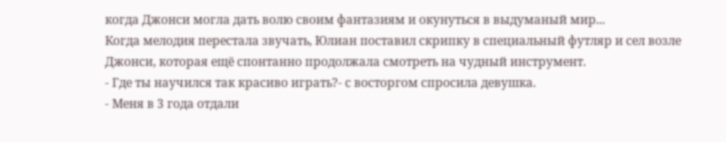когда Джонси могла дать волю своим фантазиям и окунуться в выдуманый мир...
Когда мелодия перестала звучать, Юлиан поставил скрипку в специальный футляр и сел возле Джонси, которая ещё спонтанно продолжала смотреть на чудный инструмент.
- Где ты научился так красиво играть?- с восторгом спросила девушка.
- Меня в 3 года отдали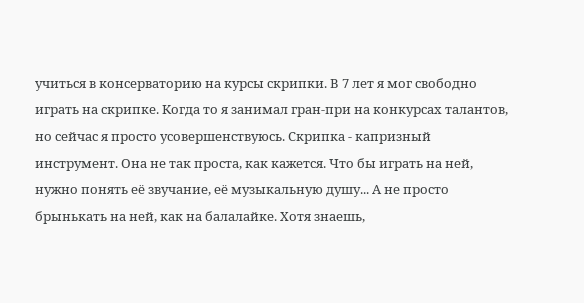учиться в консерваторию на курсы скрипки. В 7 лет я мог свободно играть на скрипке. Когда то я занимал гран-при на конкурсах талантов, но сейчас я просто усовершенствуюсь. Скрипка - капризный инструмент. Она не так проста, как кажется. Что бы играть на ней, нужно понять её звучание, её музыкальную душу... А не просто брынькать на ней, как на балалайке. Хотя знаешь,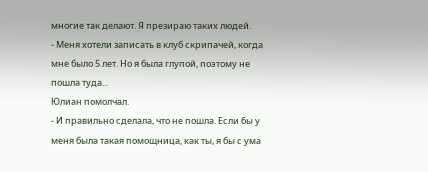многие так делают. Я презираю таких людей.
- Меня хотели записать в клуб скрипачей, когда мне было 5 лет. Но я была глупой, поэтому не пошла туда...
Юлиан помолчал.
- И правильно сделала, что не пошла. Если бы у меня была такая помощница, как ты, я бы с ума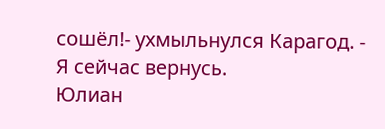сошёл!- ухмыльнулся Карагод. - Я сейчас вернусь.
Юлиан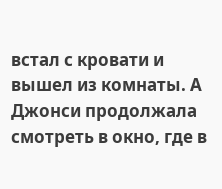встал с кровати и вышел из комнаты. А Джонси продолжала смотреть в окно, где в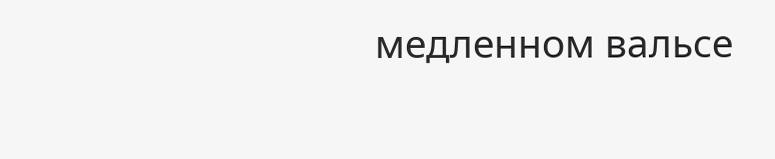медленном вальсе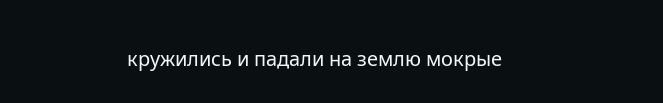кружились и падали на землю мокрые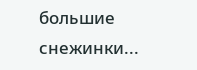большие снежинки...